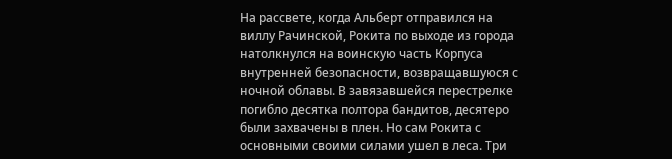На рассвете, когда Альберт отправился на виллу Рачинской, Рокита по выходе из города натолкнулся на воинскую часть Корпуса внутренней безопасности, возвращавшуюся с ночной облавы. В завязавшейся перестрелке погибло десятка полтора бандитов, десятеро были захвачены в плен. Но сам Рокита с основными своими силами ушел в леса. Три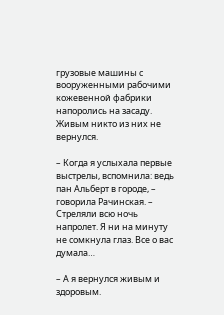грузовые машины с вооруженными рабочими кожевенной фабрики напоролись на засаду. Живым никто из них не вернулся.

– Когда я услыхала первые выстрелы, вспомнила: ведь пан Альберт в городе, – говорила Рачинская. – Стреляли всю ночь напролет. Я ни на минуту не сомкнула глаз. Все о вас думала…

– А я вернулся живым и здоровым.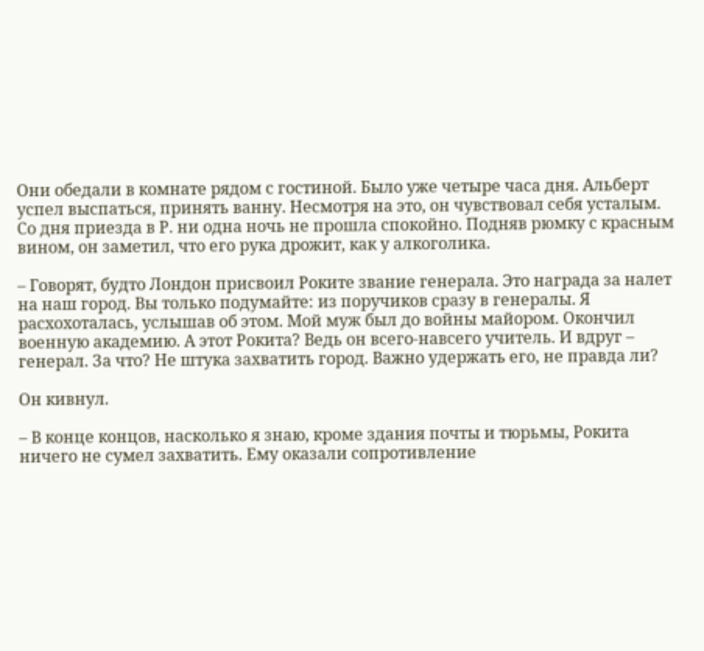Они обедали в комнате рядом с гостиной. Было уже четыре часа дня. Альберт успел выспаться, принять ванну. Несмотря на это, он чувствовал себя усталым. Со дня приезда в Р. ни одна ночь не прошла спокойно. Подняв рюмку с красным вином, он заметил, что его рука дрожит, как у алкоголика.

– Говорят, будто Лондон присвоил Роките звание генерала. Это награда за налет на наш город. Вы только подумайте: из поручиков сразу в генералы. Я расхохоталась, услышав об этом. Мой муж был до войны майором. Окончил военную академию. А этот Рокита? Ведь он всего-навсего учитель. И вдруг – генерал. За что? Не штука захватить город. Важно удержать его, не правда ли?

Он кивнул.

– В конце концов, насколько я знаю, кроме здания почты и тюрьмы, Рокита ничего не сумел захватить. Ему оказали сопротивление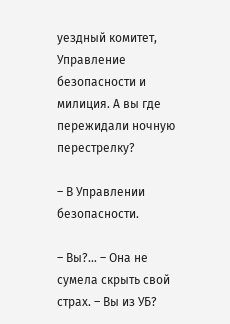уездный комитет, Управление безопасности и милиция. А вы где пережидали ночную перестрелку?

– В Управлении безопасности.

– Вы?… – Она не сумела скрыть свой страх. – Вы из УБ?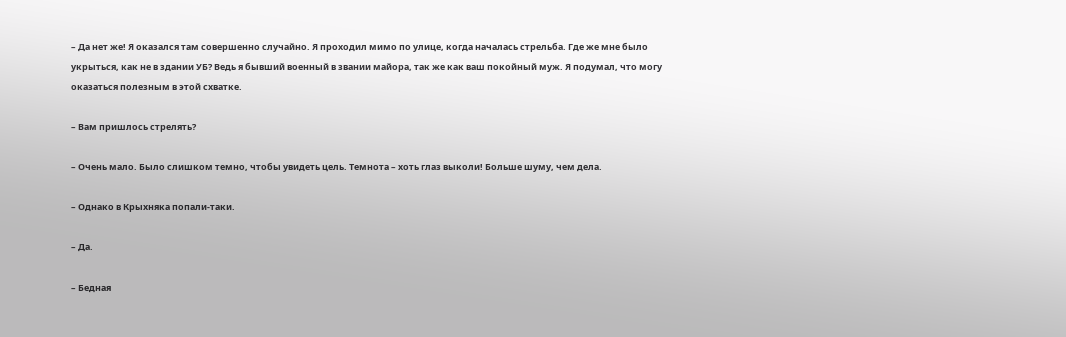– Да нет же! Я оказался там совершенно случайно. Я проходил мимо по улице, когда началась стрельба. Где же мне было укрыться, как не в здании УБ? Ведь я бывший военный в звании майора, так же как ваш покойный муж. Я подумал, что могу оказаться полезным в этой схватке.

– Вам пришлось стрелять?

– Очень мало. Было слишком темно, чтобы увидеть цель. Темнота – хоть глаз выколи! Больше шуму, чем дела.

– Однако в Крыхняка попали-таки.

– Да.

– Бедная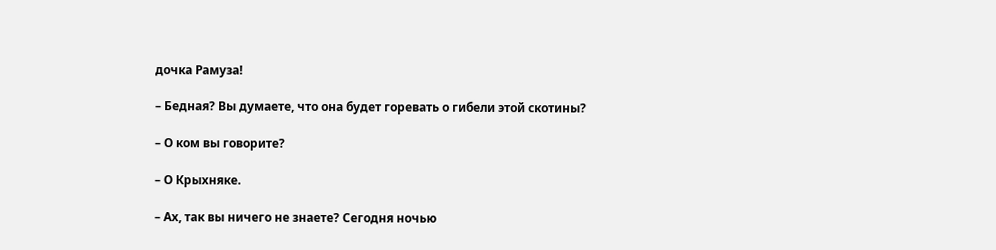дочка Рамуза!

– Бедная? Вы думаете, что она будет горевать о гибели этой скотины?

– О ком вы говорите?

– О Крыхняке.

– Ах, так вы ничего не знаете? Сегодня ночью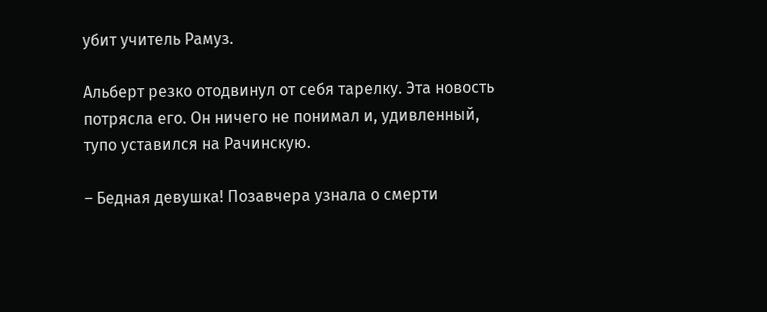убит учитель Рамуз.

Альберт резко отодвинул от себя тарелку. Эта новость потрясла его. Он ничего не понимал и, удивленный, тупо уставился на Рачинскую.

– Бедная девушка! Позавчера узнала о смерти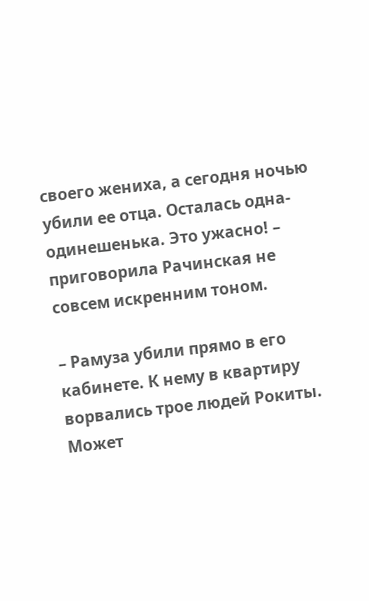своего жениха, а сегодня ночью убили ее отца. Осталась одна-одинешенька. Это ужасно! – приговорила Рачинская не совсем искренним тоном.

– Рамуза убили прямо в его кабинете. К нему в квартиру ворвались трое людей Рокиты. Может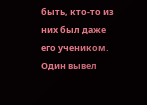быть, кто-то из них был даже его учеником. Один вывел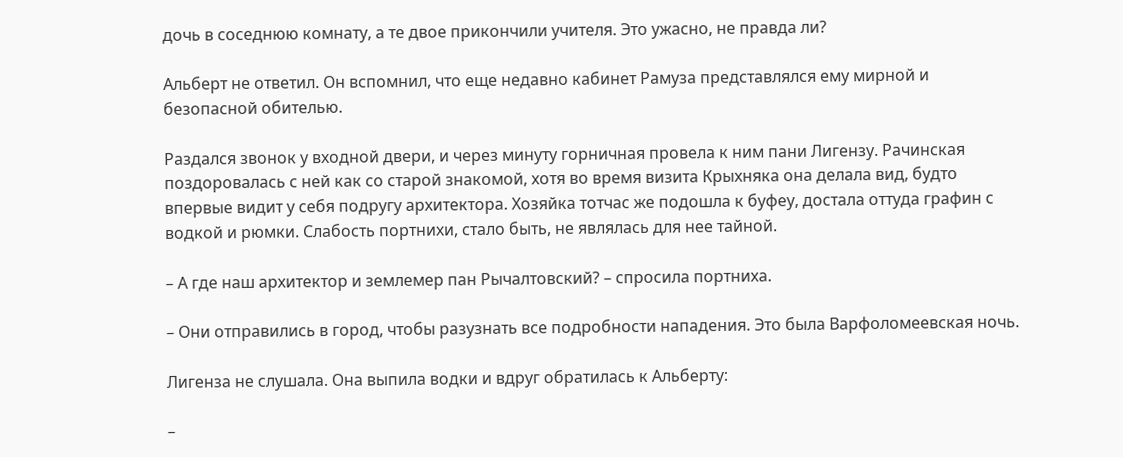дочь в соседнюю комнату, а те двое прикончили учителя. Это ужасно, не правда ли?

Альберт не ответил. Он вспомнил, что еще недавно кабинет Рамуза представлялся ему мирной и безопасной обителью.

Раздался звонок у входной двери, и через минуту горничная провела к ним пани Лигензу. Рачинская поздоровалась с ней как со старой знакомой, хотя во время визита Крыхняка она делала вид, будто впервые видит у себя подругу архитектора. Хозяйка тотчас же подошла к буфеу, достала оттуда графин с водкой и рюмки. Слабость портнихи, стало быть, не являлась для нее тайной.

– А где наш архитектор и землемер пан Рычалтовский? – спросила портниха.

– Они отправились в город, чтобы разузнать все подробности нападения. Это была Варфоломеевская ночь.

Лигенза не слушала. Она выпила водки и вдруг обратилась к Альберту:

–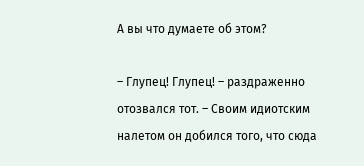А вы что думаете об этом?

– Глупец! Глупец! – раздраженно отозвался тот. – Своим идиотским налетом он добился того, что сюда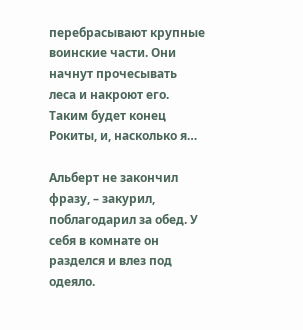перебрасывают крупные воинские части. Они начнут прочесывать леса и накроют его. Таким будет конец Рокиты, и, насколько я…

Альберт не закончил фразу, – закурил, поблагодарил за обед. У себя в комнате он разделся и влез под одеяло.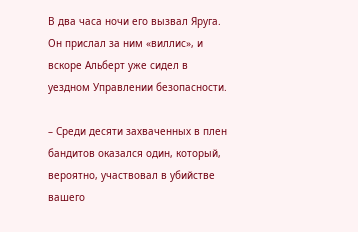В два часа ночи его вызвал Яруга. Он прислал за ним «виллис», и вскоре Альберт уже сидел в уездном Управлении безопасности.

– Среди десяти захваченных в плен бандитов оказался один, который, вероятно, участвовал в убийстве вашего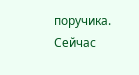поручика. Сейчас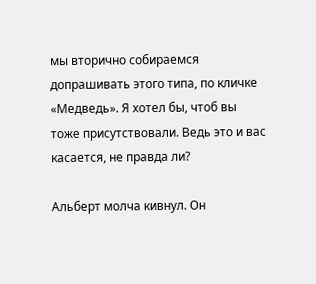мы вторично собираемся допрашивать этого типа, по кличке «Медведь». Я хотел бы, чтоб вы тоже присутствовали. Ведь это и вас касается, не правда ли?

Альберт молча кивнул. Он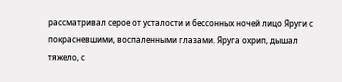рассматривал серое от усталости и бессонных ночей лицо Яруги с покрасневшими, воспаленными глазами. Яруга охрип, дышал тяжело, с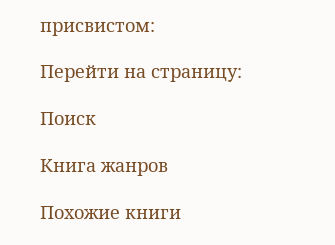присвистом:

Перейти на страницу:

Поиск

Книга жанров

Похожие книги